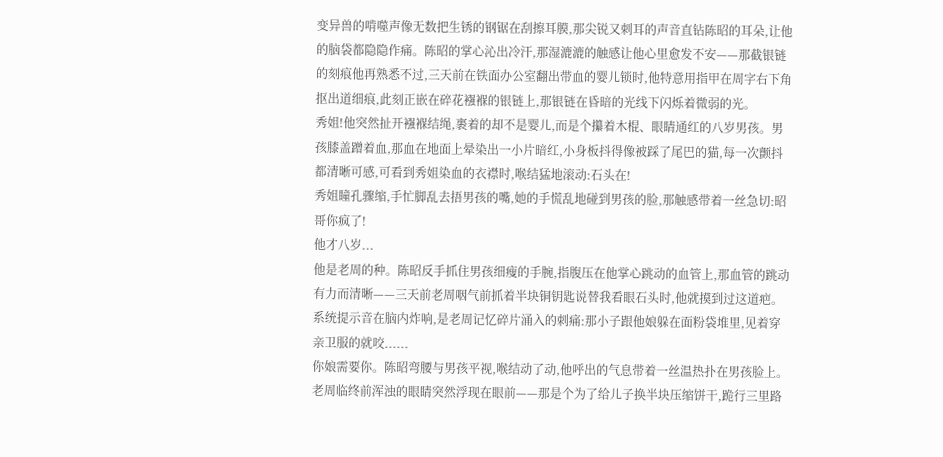变异兽的啃噬声像无数把生锈的钢锯在刮擦耳膜,那尖锐又刺耳的声音直钻陈昭的耳朵,让他的脑袋都隐隐作痛。陈昭的掌心沁出冷汗,那湿漉漉的触感让他心里愈发不安——那截银链的刻痕他再熟悉不过,三天前在铁面办公室翻出带血的婴儿锁时,他特意用指甲在周字右下角抠出道细痕,此刻正嵌在碎花襁褓的银链上,那银链在昏暗的光线下闪烁着微弱的光。
秀姐!他突然扯开襁褓结绳,裹着的却不是婴儿,而是个攥着木棍、眼睛通红的八岁男孩。男孩膝盖蹭着血,那血在地面上晕染出一小片暗红,小身板抖得像被踩了尾巴的猫,每一次颤抖都清晰可感,可看到秀姐染血的衣襟时,喉结猛地滚动:石头在!
秀姐瞳孔骤缩,手忙脚乱去捂男孩的嘴,她的手慌乱地碰到男孩的脸,那触感带着一丝急切:昭哥你疯了!
他才八岁...
他是老周的种。陈昭反手抓住男孩细瘦的手腕,指腹压在他掌心跳动的血管上,那血管的跳动有力而清晰——三天前老周咽气前抓着半块铜钥匙说替我看眼石头时,他就摸到过这道疤。
系统提示音在脑内炸响,是老周记忆碎片涌入的刺痛:那小子跟他娘躲在面粉袋堆里,见着穿亲卫服的就咬......
你娘需要你。陈昭弯腰与男孩平视,喉结动了动,他呼出的气息带着一丝温热扑在男孩脸上。
老周临终前浑浊的眼睛突然浮现在眼前——那是个为了给儿子换半块压缩饼干,跪行三里路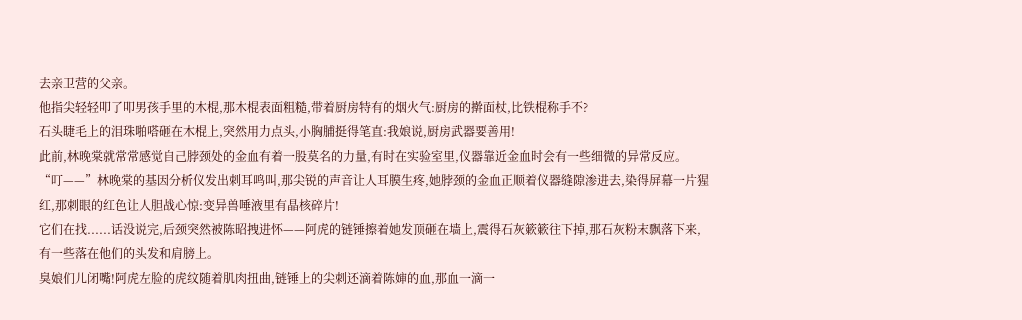去亲卫营的父亲。
他指尖轻轻叩了叩男孩手里的木棍,那木棍表面粗糙,带着厨房特有的烟火气:厨房的擀面杖,比铁棍称手不?
石头睫毛上的泪珠啪嗒砸在木棍上,突然用力点头,小胸脯挺得笔直:我娘说,厨房武器要善用!
此前,林晚棠就常常感觉自己脖颈处的金血有着一股莫名的力量,有时在实验室里,仪器靠近金血时会有一些细微的异常反应。“叮——”林晚棠的基因分析仪发出刺耳鸣叫,那尖锐的声音让人耳膜生疼,她脖颈的金血正顺着仪器缝隙渗进去,染得屏幕一片猩红,那刺眼的红色让人胆战心惊:变异兽唾液里有晶核碎片!
它们在找......话没说完,后颈突然被陈昭拽进怀——阿虎的链锤擦着她发顶砸在墙上,震得石灰簌簌往下掉,那石灰粉末飘落下来,有一些落在他们的头发和肩膀上。
臭娘们儿闭嘴!阿虎左脸的虎纹随着肌肉扭曲,链锤上的尖刺还滴着陈婶的血,那血一滴一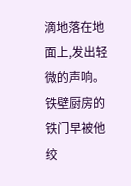滴地落在地面上,发出轻微的声响。
铁壁厨房的铁门早被他绞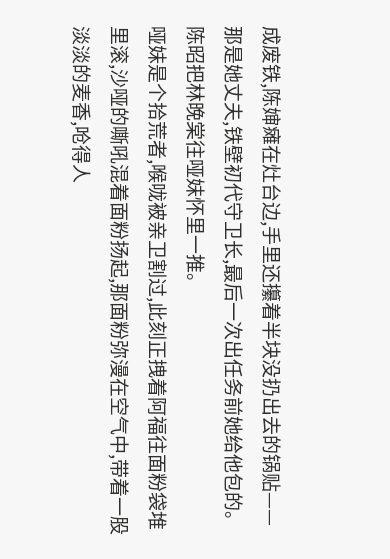成废铁,陈婶瘫在灶台边,手里还攥着半块没扔出去的锅贴——那是她丈夫,铁壁初代守卫长,最后一次出任务前她给他包的。
陈昭把林晚棠往哑妹怀里一推。
哑妹是个拾荒者,喉咙被亲卫割过,此刻正拽着阿福往面粉袋堆里滚,沙哑的嘶吼混着面粉扬起,那面粉弥漫在空气中,带着一股淡淡的麦香,呛得人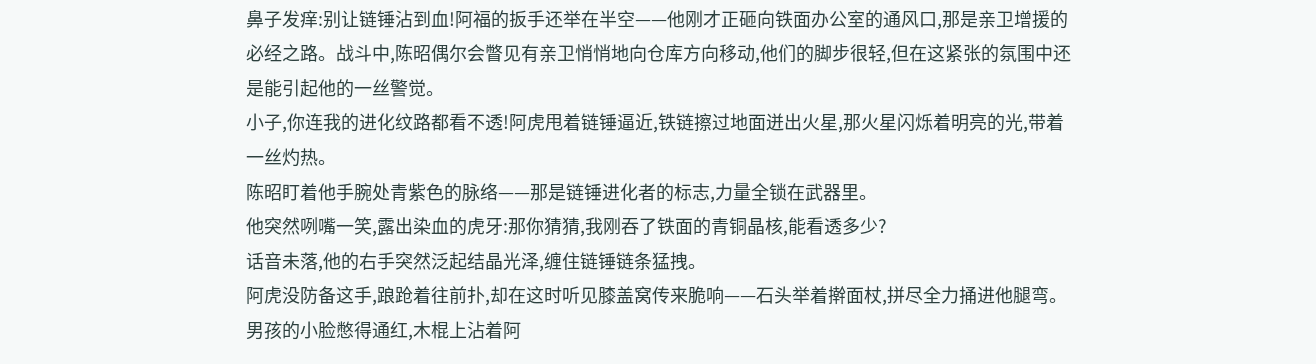鼻子发痒:别让链锤沾到血!阿福的扳手还举在半空——他刚才正砸向铁面办公室的通风口,那是亲卫增援的必经之路。战斗中,陈昭偶尔会瞥见有亲卫悄悄地向仓库方向移动,他们的脚步很轻,但在这紧张的氛围中还是能引起他的一丝警觉。
小子,你连我的进化纹路都看不透!阿虎甩着链锤逼近,铁链擦过地面迸出火星,那火星闪烁着明亮的光,带着一丝灼热。
陈昭盯着他手腕处青紫色的脉络——那是链锤进化者的标志,力量全锁在武器里。
他突然咧嘴一笑,露出染血的虎牙:那你猜猜,我刚吞了铁面的青铜晶核,能看透多少?
话音未落,他的右手突然泛起结晶光泽,缠住链锤链条猛拽。
阿虎没防备这手,踉跄着往前扑,却在这时听见膝盖窝传来脆响——石头举着擀面杖,拼尽全力捅进他腿弯。
男孩的小脸憋得通红,木棍上沾着阿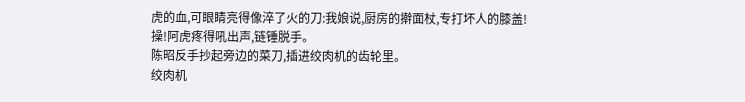虎的血,可眼睛亮得像淬了火的刀:我娘说,厨房的擀面杖,专打坏人的膝盖!
操!阿虎疼得吼出声,链锤脱手。
陈昭反手抄起旁边的菜刀,插进绞肉机的齿轮里。
绞肉机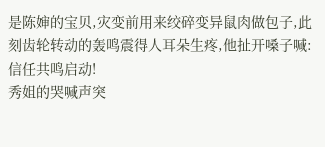是陈婶的宝贝,灾变前用来绞碎变异鼠肉做包子,此刻齿轮转动的轰鸣震得人耳朵生疼,他扯开嗓子喊:信任共鸣启动!
秀姐的哭喊声突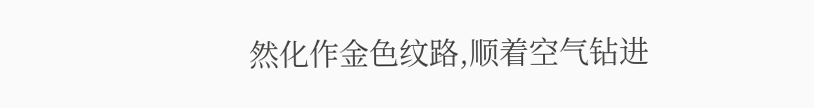然化作金色纹路,顺着空气钻进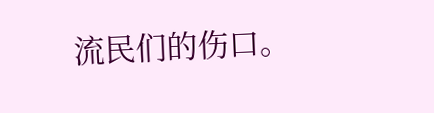流民们的伤口。